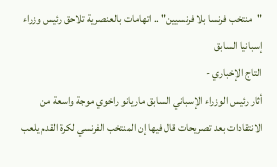"منتخب فرنسا بلا فرنسيين" .. اتهامات بالعنصرية تلاحق رئيس وزراء إسبانيا السابق
التاج الإخباري -
أثار رئيس الوزراء الإسباني السابق ماريانو راخوي موجة واسعة من الانتقادات بعد تصريحات قال فيها إن المنتخب الفرنسي لكرة القدم يلعب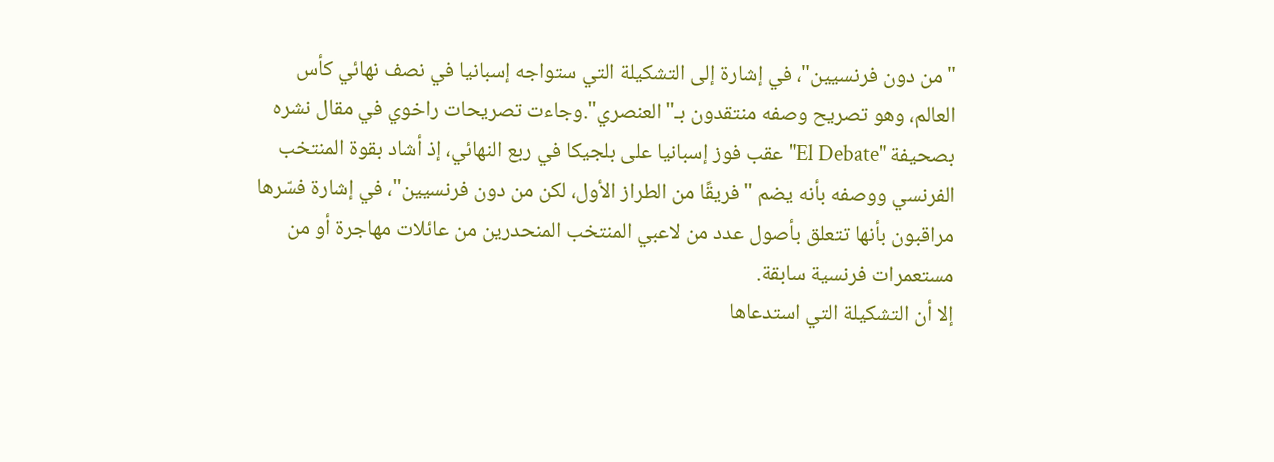"من دون فرنسيين"، في إشارة إلى التشكيلة التي ستواجه إسبانيا في نصف نهائي كأس العالم، وهو تصريح وصفه منتقدون بـ"العنصري".وجاءت تصريحات راخوي في مقال نشره بصحيفة "El Debate" عقب فوز إسبانيا على بلجيكا في ربع النهائي، إذ أشاد بقوة المنتخب الفرنسي ووصفه بأنه يضم "فريقًا من الطراز الأول، لكن من دون فرنسيين"، في إشارة فسّرها مراقبون بأنها تتعلق بأصول عدد من لاعبي المنتخب المنحدرين من عائلات مهاجرة أو من مستعمرات فرنسية سابقة.
إلا أن التشكيلة التي استدعاها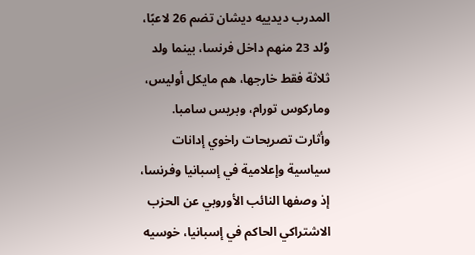المدرب ديدييه ديشان تضم 26 لاعبًا، وُلد 23 منهم داخل فرنسا، بينما ولد ثلاثة فقط خارجها، هم مايكل أوليس، وماركوس تورام، وبريس سامبا.
وأثارت تصريحات راخوي إدانات سياسية وإعلامية في إسبانيا وفرنسا، إذ وصفها النائب الأوروبي عن الحزب الاشتراكي الحاكم في إسبانيا، خوسيه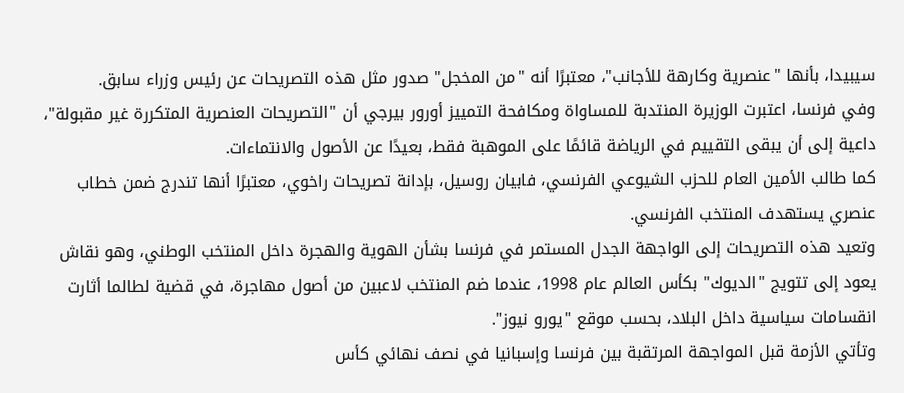سيبيدا، بأنها "عنصرية وكارهة للأجانب"، معتبرًا أنه "من المخجل" صدور مثل هذه التصريحات عن رئيس وزراء سابق.
وفي فرنسا، اعتبرت الوزيرة المنتدبة للمساواة ومكافحة التمييز أورور بيرجي أن "التصريحات العنصرية المتكررة غير مقبولة"، داعية إلى أن يبقى التقييم في الرياضة قائمًا على الموهبة فقط، بعيدًا عن الأصول والانتماءات.
كما طالب الأمين العام للحزب الشيوعي الفرنسي، فابيان روسيل، بإدانة تصريحات راخوي، معتبرًا أنها تندرج ضمن خطاب عنصري يستهدف المنتخب الفرنسي.
وتعيد هذه التصريحات إلى الواجهة الجدل المستمر في فرنسا بشأن الهوية والهجرة داخل المنتخب الوطني، وهو نقاش يعود إلى تتويج "الديوك" بكأس العالم عام 1998، عندما ضم المنتخب لاعبين من أصول مهاجرة، في قضية لطالما أثارت انقسامات سياسية داخل البلاد، بحسب موقع "يورو نيوز".
وتأتي الأزمة قبل المواجهة المرتقبة بين فرنسا وإسبانيا في نصف نهائي كأس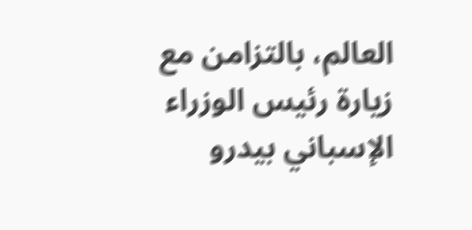العالم، بالتزامن مع زيارة رئيس الوزراء الإسباني بيدرو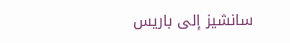سانشيز إلى باريس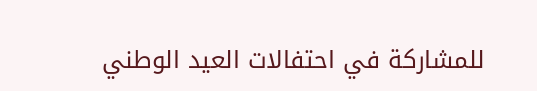للمشاركة في احتفالات العيد الوطني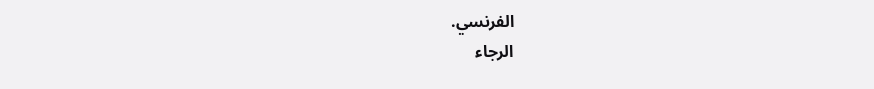الفرنسي.
الرجاء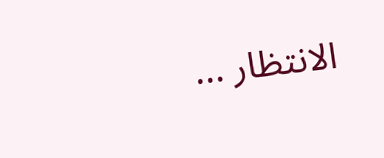الانتظار ...